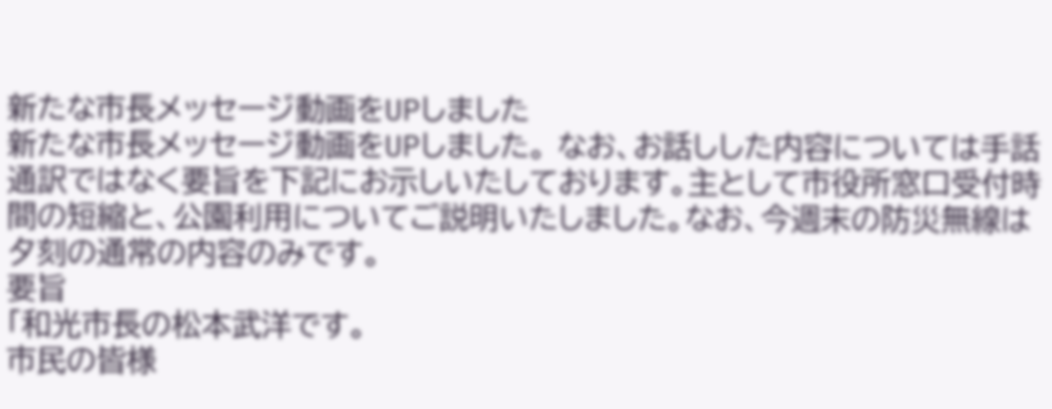新たな市長メッセージ動画をUPしました
新たな市長メッセージ動画をUPしました。 なお、お話しした内容については手話通訳ではなく要旨を下記にお示しいたしております。主として市役所窓口受付時間の短縮と、公園利用についてご説明いたしました。なお、今週末の防災無線は夕刻の通常の内容のみです。
要旨
「和光市長の松本武洋です。
市民の皆様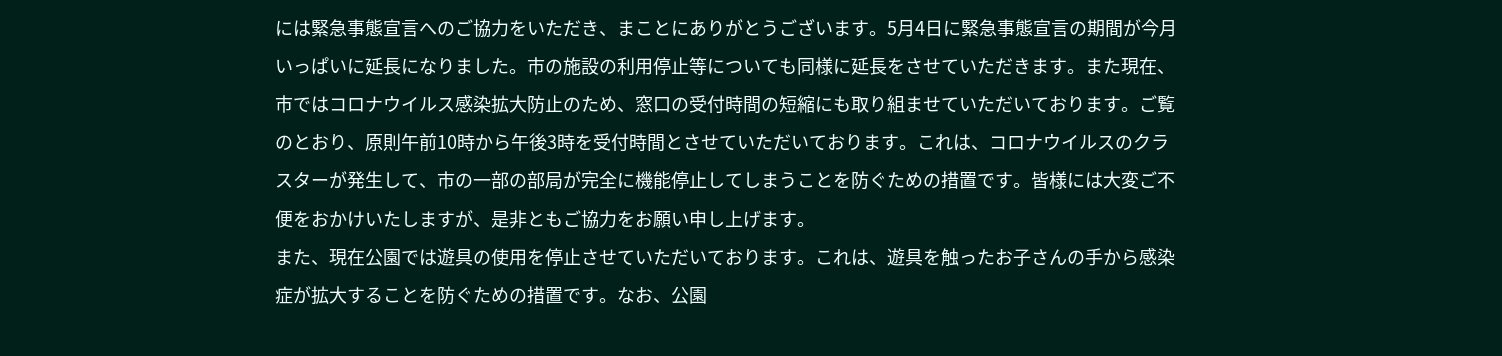には緊急事態宣言へのご協力をいただき、まことにありがとうございます。5月4日に緊急事態宣言の期間が今月いっぱいに延長になりました。市の施設の利用停止等についても同様に延長をさせていただきます。また現在、市ではコロナウイルス感染拡大防止のため、窓口の受付時間の短縮にも取り組ませていただいております。ご覧のとおり、原則午前10時から午後3時を受付時間とさせていただいております。これは、コロナウイルスのクラスターが発生して、市の一部の部局が完全に機能停止してしまうことを防ぐための措置です。皆様には大変ご不便をおかけいたしますが、是非ともご協力をお願い申し上げます。
また、現在公園では遊具の使用を停止させていただいております。これは、遊具を触ったお子さんの手から感染症が拡大することを防ぐための措置です。なお、公園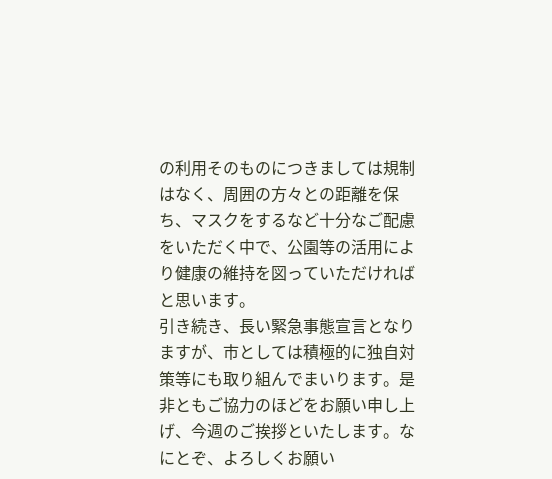の利用そのものにつきましては規制はなく、周囲の方々との距離を保ち、マスクをするなど十分なご配慮をいただく中で、公園等の活用により健康の維持を図っていただければと思います。
引き続き、長い緊急事態宣言となりますが、市としては積極的に独自対策等にも取り組んでまいります。是非ともご協力のほどをお願い申し上げ、今週のご挨拶といたします。なにとぞ、よろしくお願い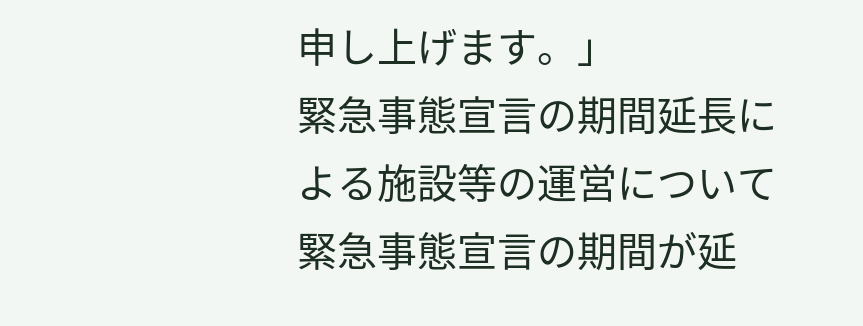申し上げます。」
緊急事態宣言の期間延長による施設等の運営について
緊急事態宣言の期間が延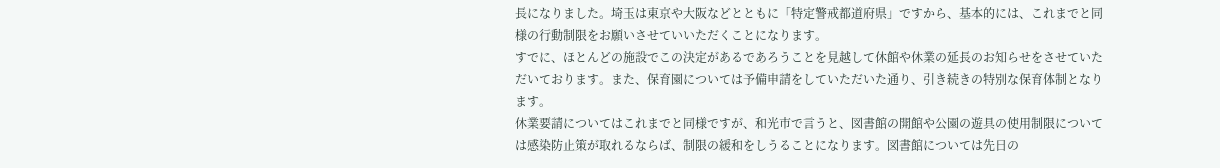長になりました。埼玉は東京や大阪などとともに「特定警戒都道府県」ですから、基本的には、これまでと同様の行動制限をお願いさせていいただくことになります。
すでに、ほとんどの施設でこの決定があるであろうことを見越して休館や休業の延長のお知らせをさせていただいております。また、保育園については予備申請をしていただいた通り、引き続きの特別な保育体制となります。
休業要請についてはこれまでと同様ですが、和光市で言うと、図書館の開館や公園の遊具の使用制限については感染防止策が取れるならば、制限の緩和をしうることになります。図書館については先日の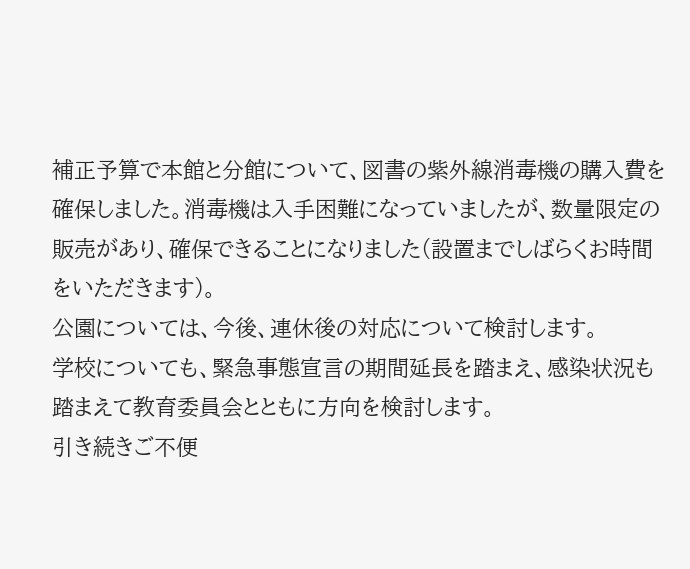補正予算で本館と分館について、図書の紫外線消毒機の購入費を確保しました。消毒機は入手困難になっていましたが、数量限定の販売があり、確保できることになりました(設置までしばらくお時間をいただきます)。
公園については、今後、連休後の対応について検討します。
学校についても、緊急事態宣言の期間延長を踏まえ、感染状況も踏まえて教育委員会とともに方向を検討します。
引き続きご不便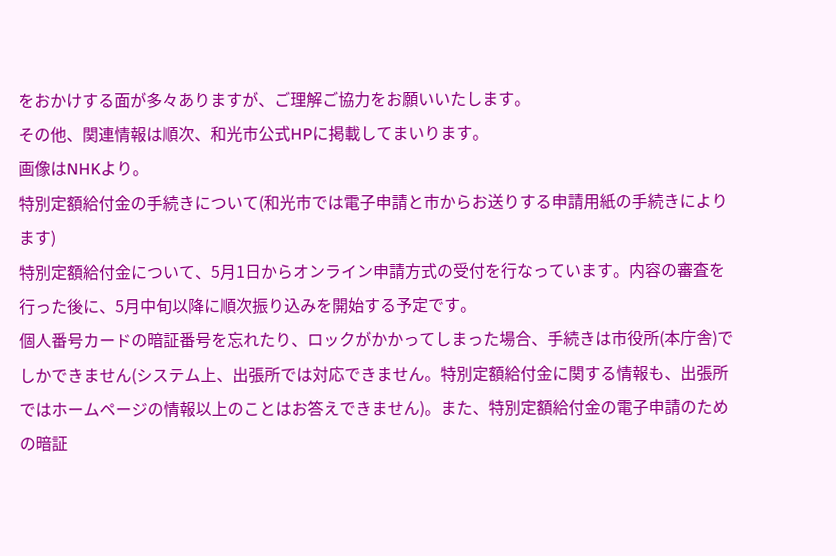をおかけする面が多々ありますが、ご理解ご協力をお願いいたします。
その他、関連情報は順次、和光市公式HPに掲載してまいります。
画像はNHKより。
特別定額給付金の手続きについて(和光市では電子申請と市からお送りする申請用紙の手続きによります)
特別定額給付金について、5月1日からオンライン申請方式の受付を行なっています。内容の審査を行った後に、5月中旬以降に順次振り込みを開始する予定です。
個人番号カードの暗証番号を忘れたり、ロックがかかってしまった場合、手続きは市役所(本庁舎)でしかできません(システム上、出張所では対応できません。特別定額給付金に関する情報も、出張所ではホームページの情報以上のことはお答えできません)。また、特別定額給付金の電子申請のための暗証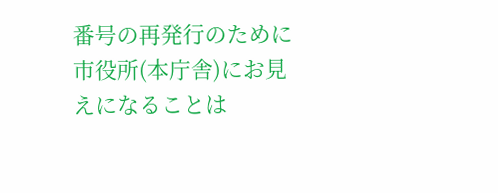番号の再発行のために市役所(本庁舎)にお見えになることは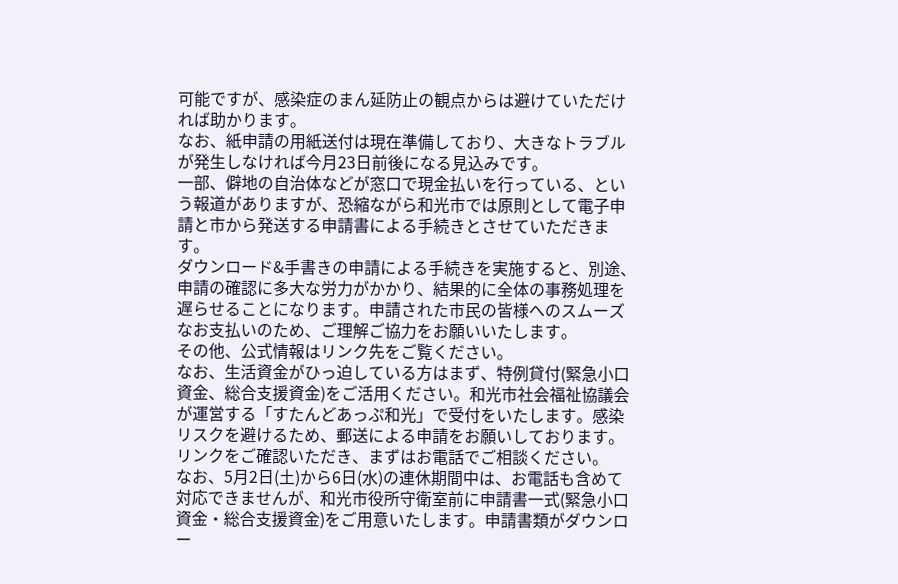可能ですが、感染症のまん延防止の観点からは避けていただければ助かります。
なお、紙申請の用紙送付は現在準備しており、大きなトラブルが発生しなければ今月23日前後になる見込みです。
一部、僻地の自治体などが窓口で現金払いを行っている、という報道がありますが、恐縮ながら和光市では原則として電子申請と市から発送する申請書による手続きとさせていただきます。
ダウンロード&手書きの申請による手続きを実施すると、別途、申請の確認に多大な労力がかかり、結果的に全体の事務処理を遅らせることになります。申請された市民の皆様へのスムーズなお支払いのため、ご理解ご協力をお願いいたします。
その他、公式情報はリンク先をご覧ください。
なお、生活資金がひっ迫している方はまず、特例貸付(緊急小口資金、総合支援資金)をご活用ください。和光市社会福祉協議会が運営する「すたんどあっぷ和光」で受付をいたします。感染リスクを避けるため、郵送による申請をお願いしております。リンクをご確認いただき、まずはお電話でご相談ください。
なお、5月2日(土)から6日(水)の連休期間中は、お電話も含めて対応できませんが、和光市役所守衛室前に申請書一式(緊急小口資金・総合支援資金)をご用意いたします。申請書類がダウンロー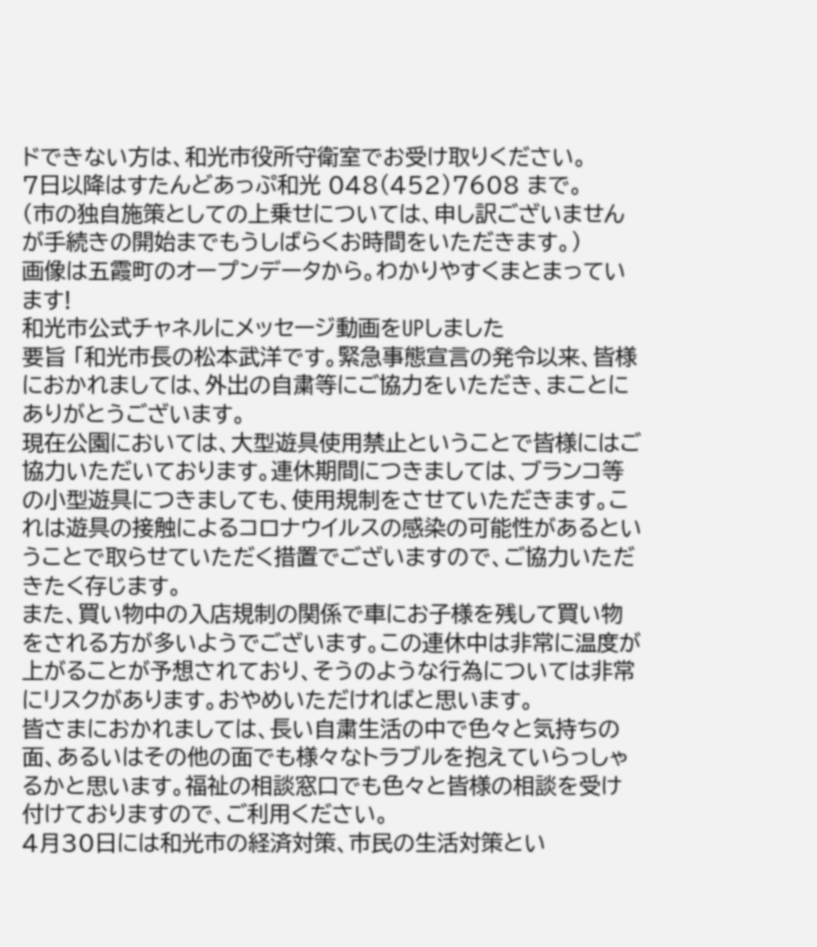ドできない方は、和光市役所守衛室でお受け取りください。
7日以降はすたんどあっぷ和光 048(452)7608 まで。
(市の独自施策としての上乗せについては、申し訳ございませんが手続きの開始までもうしばらくお時間をいただきます。)
画像は五霞町のオープンデータから。わかりやすくまとまっています!
和光市公式チャネルにメッセージ動画をUPしました
要旨 「和光市長の松本武洋です。緊急事態宣言の発令以来、皆様におかれましては、外出の自粛等にご協力をいただき、まことにありがとうございます。
現在公園においては、大型遊具使用禁止ということで皆様にはご協力いただいております。連休期間につきましては、ブランコ等の小型遊具につきましても、使用規制をさせていただきます。これは遊具の接触によるコロナウイルスの感染の可能性があるということで取らせていただく措置でございますので、ご協力いただきたく存じます。
また、買い物中の入店規制の関係で車にお子様を残して買い物をされる方が多いようでございます。この連休中は非常に温度が上がることが予想されており、そうのような行為については非常にリスクがあります。おやめいただければと思います。
皆さまにおかれましては、長い自粛生活の中で色々と気持ちの面、あるいはその他の面でも様々なトラブルを抱えていらっしゃるかと思います。福祉の相談窓口でも色々と皆様の相談を受け付けておりますので、ご利用ください。
4月30日には和光市の経済対策、市民の生活対策とい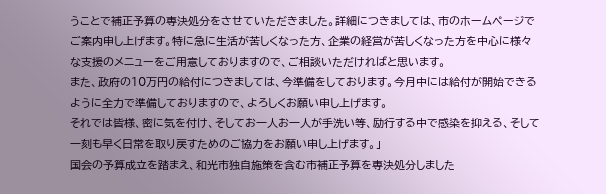うことで補正予算の専決処分をさせていただきました。詳細につきましては、市のホームページでご案内申し上げます。特に急に生活が苦しくなった方、企業の経営が苦しくなった方を中心に様々な支援のメニューをご用意しておりますので、ご相談いただければと思います。
また、政府の10万円の給付につきましては、今準備をしております。今月中には給付が開始できるように全力で準備しておりますので、よろしくお願い申し上げます。
それでは皆様、密に気を付け、そしてお一人お一人が手洗い等、励行する中で感染を抑える、そして一刻も早く日常を取り戻すためのご協力をお願い申し上げます。」
国会の予算成立を踏まえ、和光市独自施策を含む市補正予算を専決処分しました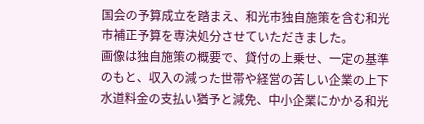国会の予算成立を踏まえ、和光市独自施策を含む和光市補正予算を専決処分させていただきました。
画像は独自施策の概要で、貸付の上乗せ、一定の基準のもと、収入の減った世帯や経営の苦しい企業の上下水道料金の支払い猶予と減免、中小企業にかかる和光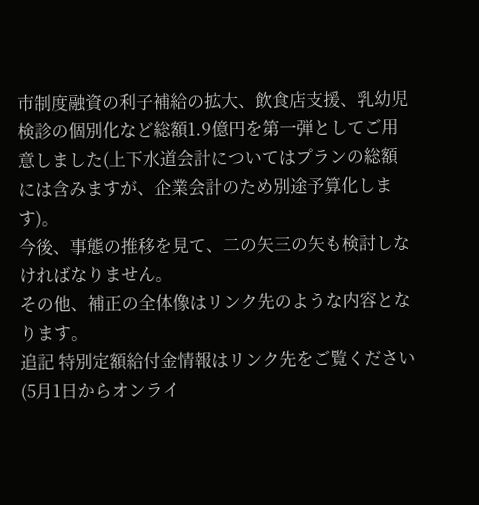市制度融資の利子補給の拡大、飲食店支援、乳幼児検診の個別化など総額1.9億円を第一弾としてご用意しました(上下水道会計についてはプランの総額には含みますが、企業会計のため別途予算化します)。
今後、事態の推移を見て、二の矢三の矢も検討しなければなりません。
その他、補正の全体像はリンク先のような内容となります。
追記 特別定額給付金情報はリンク先をご覧ください(5月1日からオンライ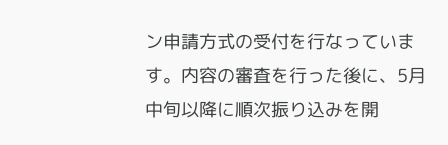ン申請方式の受付を行なっています。内容の審査を行った後に、5月中旬以降に順次振り込みを開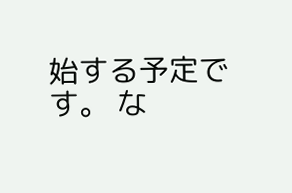始する予定です。 な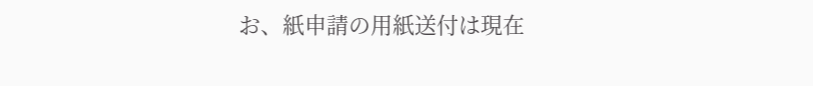お、紙申請の用紙送付は現在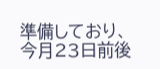準備しており、今月23日前後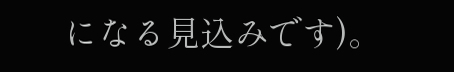になる見込みです)。